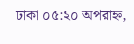ঢাকা ০৫:২০ অপরাহ্ন,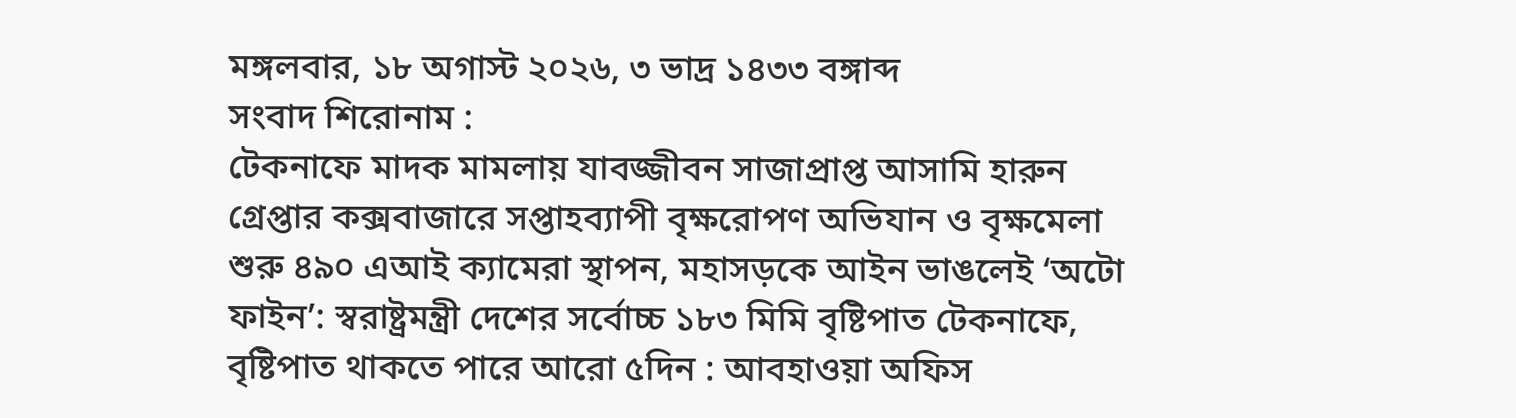মঙ্গলবার, ১৮ অগাস্ট ২০২৬, ৩ ভাদ্র ১৪৩৩ বঙ্গাব্দ
সংবাদ শিরোনাম :
টেকনাফে মাদক মামলায় যাবজ্জীবন সাজাপ্রাপ্ত আসামি হারুন গ্রেপ্তার কক্সবাজারে সপ্তাহব্যাপী বৃক্ষরোপণ অভিযান ও বৃক্ষমেলা শুরু ৪৯০ এআই ক্যামেরা স্থাপন, মহাসড়কে আইন ভাঙলেই ‘অটো ফাইন’: স্বরাষ্ট্রমন্ত্রী দেশের সর্বোচ্চ ১৮৩ মিমি বৃষ্টিপাত টেকনাফে, বৃষ্টিপাত থাকতে পারে আরো ৫দিন : আবহাওয়া অফিস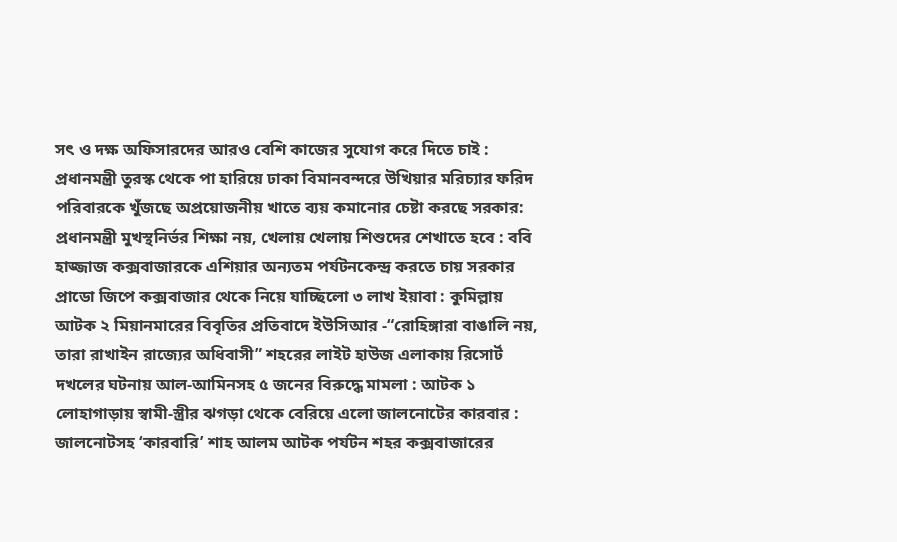সৎ ও দক্ষ অফিসারদের আরও বেশি কাজের সুযোগ করে দিতে চাই : প্রধানমন্ত্রী তুরস্ক থেকে পা হারিয়ে ঢাকা বিমানবন্দরে উখিয়ার মরিচ্যার ফরিদ পরিবারকে খুঁজছে অপ্রয়োজনীয় খাতে ব্যয় কমানোর চেষ্টা করছে সরকার: প্রধানমন্ত্রী মুখস্থনির্ভর শিক্ষা নয়, খেলায় খেলায় শিশুদের শেখাতে হবে : ববি হাজ্জাজ কক্সবাজারকে এশিয়ার অন্যতম পর্যটনকেন্দ্র করতে চায় সরকার প্রাডো জিপে কক্সবাজার থেকে নিয়ে যাচ্ছিলো ৩ লাখ ইয়াবা : কুমিল্লায় আটক ২ মিয়ানমারের বিবৃতির প্রতিবাদে ইউসিআর -“রোহিঙ্গারা বাঙালি নয়, তারা রাখাইন রাজ্যের অধিবাসী” শহরের লাইট হাউজ এলাকায় রিসোর্ট দখলের ঘটনায় আল-আমিনসহ ৫ জনের বিরুদ্ধে মামলা : আটক ১ লোহাগাড়ায় স্বামী-স্ত্রীর ঝগড়া থেকে বেরিয়ে এলো জালনোটের কারবার : জালনোটসহ ‘কারবারি’ শাহ আলম আটক পর্যটন শহর কক্সবাজারের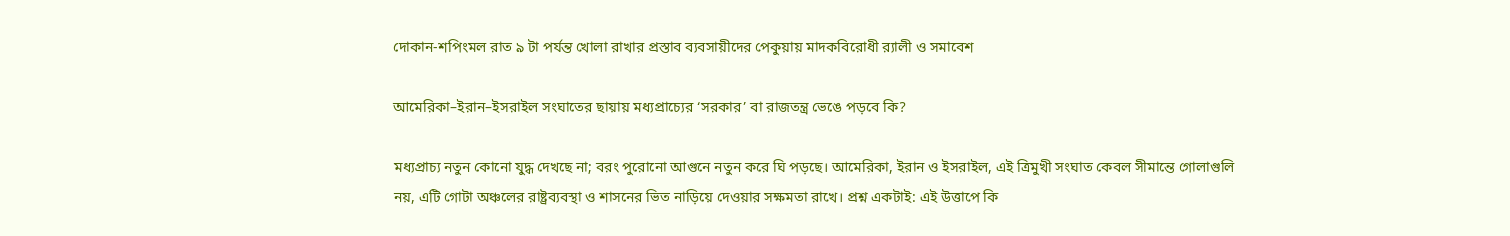দোকান-শপিংমল রাত ৯ টা পর্যন্ত খোলা রাখার প্রস্তাব ব্যবসায়ীদের পেকুয়ায় মাদকবিরোধী র‍্যালী ও সমাবেশ

আমেরিকা–ইরান–ইসরাইল সংঘাতের ছায়ায় মধ্যপ্রাচ্যের ‘সরকার’ বা রাজতন্ত্র ভেঙে পড়বে কি?

মধ্যপ্রাচ্য নতুন কোনো যুদ্ধ দেখছে না; বরং পুরোনো আগুনে নতুন করে ঘি পড়ছে। আমেরিকা, ইরান ও ইসরাইল, এই ত্রিমুখী সংঘাত কেবল সীমান্তে গোলাগুলি নয়, এটি গোটা অঞ্চলের রাষ্ট্রব্যবস্থা ও শাসনের ভিত নাড়িয়ে দেওয়ার সক্ষমতা রাখে। প্রশ্ন একটাই: এই উত্তাপে কি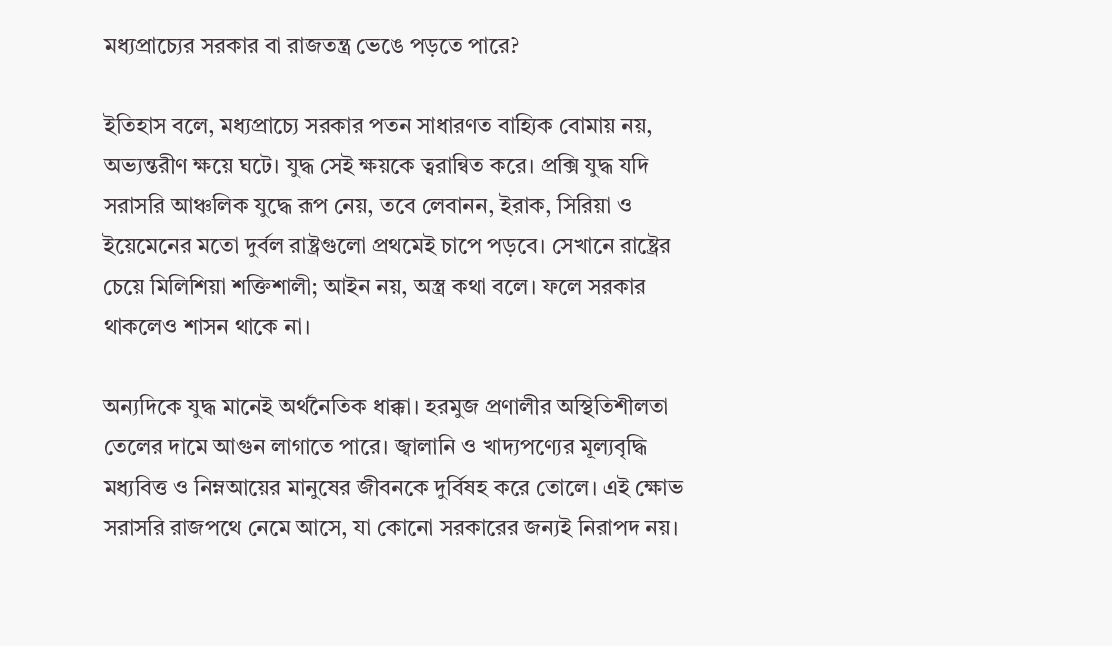মধ্যপ্রাচ্যের সরকার বা রাজতন্ত্র ভেঙে পড়তে পারে?

ইতিহাস বলে, মধ্যপ্রাচ্যে সরকার পতন সাধারণত বাহ্যিক বোমায় নয়, অভ্যন্তরীণ ক্ষয়ে ঘটে। যুদ্ধ সেই ক্ষয়কে ত্বরান্বিত করে। প্রক্সি যুদ্ধ যদি সরাসরি আঞ্চলিক যুদ্ধে রূপ নেয়, তবে লেবানন, ইরাক, সিরিয়া ও ইয়েমেনের মতো দুর্বল রাষ্ট্রগুলো প্রথমেই চাপে পড়বে। সেখানে রাষ্ট্রের চেয়ে মিলিশিয়া শক্তিশালী; আইন নয়, অস্ত্র কথা বলে। ফলে সরকার থাকলেও শাসন থাকে না।

অন্যদিকে যুদ্ধ মানেই অর্থনৈতিক ধাক্কা। হরমুজ প্রণালীর অস্থিতিশীলতা তেলের দামে আগুন লাগাতে পারে। জ্বালানি ও খাদ্যপণ্যের মূল্যবৃদ্ধি মধ্যবিত্ত ও নিম্নআয়ের মানুষের জীবনকে দুর্বিষহ করে তোলে। এই ক্ষোভ সরাসরি রাজপথে নেমে আসে, যা কোনো সরকারের জন্যই নিরাপদ নয়।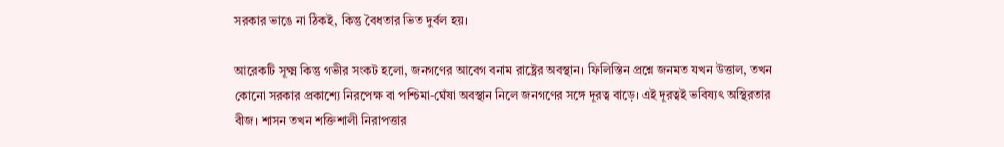সরকার ভাঙে না ঠিকই, কিন্তু বৈধতার ভিত দুর্বল হয়।

আরেকটি সূক্ষ্ম কিন্তু গভীর সংকট হলো, জনগণের আবেগ বনাম রাষ্ট্রের অবস্থান। ফিলিস্তিন প্রশ্নে জনমত যখন উত্তাল, তখন কোনো সরকার প্রকাশ্যে নিরপেক্ষ বা পশ্চিমা-ঘেঁষা অবস্থান নিলে জনগণের সঙ্গে দূরত্ব বাড়ে। এই দূরত্বই ভবিষ্যৎ অস্থিরতার বীজ। শাসন তখন শক্তিশালী নিরাপত্তার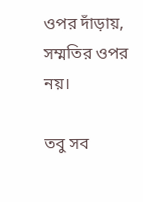ওপর দাঁড়ায়, সম্মতির ওপর নয়।

তবু সব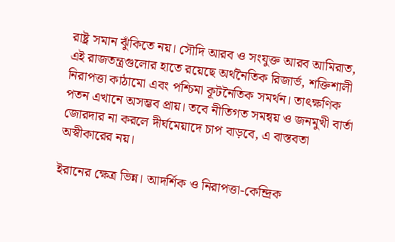রাষ্ট্র সমান ঝুঁকিতে নয়। সৌদি আরব ও সংযুক্ত আরব আমিরাত, এই রাজতন্ত্রগুলোর হাতে রয়েছে অর্থনৈতিক রিজার্ভ, শক্তিশালী নিরাপত্তা কাঠামো এবং পশ্চিমা কূটনৈতিক সমর্থন। তাৎক্ষণিক পতন এখানে অসম্ভব প্রায়। তবে নীতিগত সমন্বয় ও জনমুখী বার্তা জোরদার না করলে দীর্ঘমেয়াদে চাপ বাড়বে, এ বাস্তবতা অস্বীকারের নয়।

ইরানের ক্ষেত্র ভিন্ন। আদর্শিক ও নিরাপত্তা-কেন্দ্রিক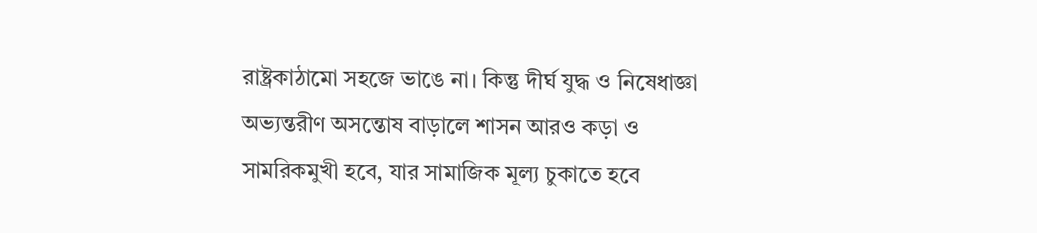রাষ্ট্রকাঠামো সহজে ভাঙে না। কিন্তু দীর্ঘ যুদ্ধ ও নিষেধাজ্ঞা অভ্যন্তরীণ অসন্তোষ বাড়ালে শাসন আরও কড়া ও সামরিকমুখী হবে, যার সামাজিক মূল্য চুকাতে হবে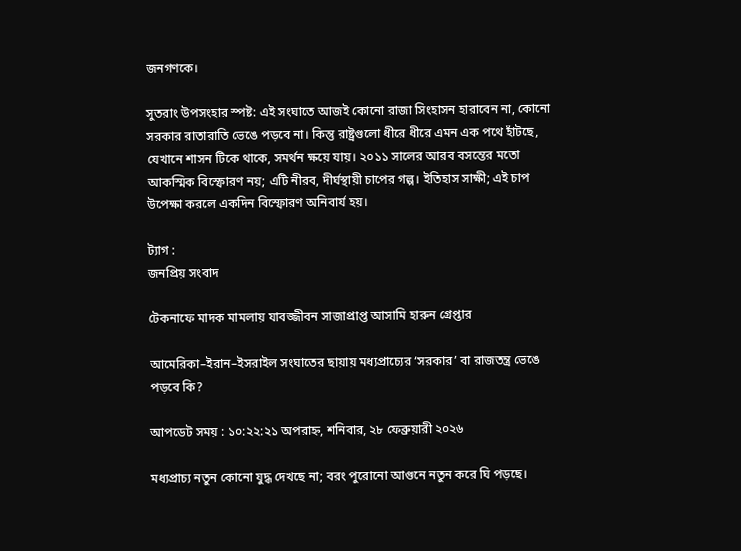জনগণকে।

সুতরাং উপসংহার স্পষ্ট: এই সংঘাতে আজই কোনো রাজা সিংহাসন হারাবেন না, কোনো সরকার রাতারাতি ভেঙে পড়বে না। কিন্তু রাষ্ট্রগুলো ধীরে ধীরে এমন এক পথে হাঁটছে, যেখানে শাসন টিকে থাকে, সমর্থন ক্ষয়ে যায়। ২০১১ সালের আরব বসন্তের মতো আকস্মিক বিস্ফোরণ নয়; এটি নীরব, দীর্ঘস্থায়ী চাপের গল্প। ইতিহাস সাক্ষী; এই চাপ উপেক্ষা করলে একদিন বিস্ফোরণ অনিবার্য হয়।

ট্যাগ :
জনপ্রিয় সংবাদ

টেকনাফে মাদক মামলায় যাবজ্জীবন সাজাপ্রাপ্ত আসামি হারুন গ্রেপ্তার

আমেরিকা–ইরান–ইসরাইল সংঘাতের ছায়ায় মধ্যপ্রাচ্যের ‘সরকার’ বা রাজতন্ত্র ভেঙে পড়বে কি?

আপডেট সময় : ১০:২২:২১ অপরাহ্ন, শনিবার, ২৮ ফেব্রুয়ারী ২০২৬

মধ্যপ্রাচ্য নতুন কোনো যুদ্ধ দেখছে না; বরং পুরোনো আগুনে নতুন করে ঘি পড়ছে।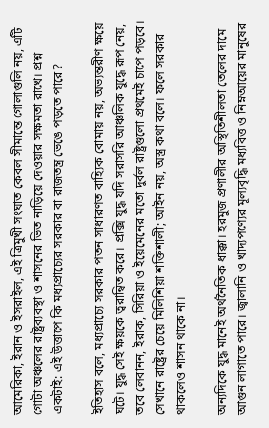আমেরিকা, ইরান ও ইসরাইল, এই ত্রিমুখী সংঘাত কেবল সীমান্তে গোলাগুলি নয়, এটি গোটা অঞ্চলের রাষ্ট্রব্যবস্থা ও শাসনের ভিত নাড়িয়ে দেওয়ার সক্ষমতা রাখে। প্রশ্ন একটাই: এই উত্তাপে কি মধ্যপ্রাচ্যের সরকার বা রাজতন্ত্র ভেঙে পড়তে পারে?

ইতিহাস বলে, মধ্যপ্রাচ্যে সরকার পতন সাধারণত বাহ্যিক বোমায় নয়, অভ্যন্তরীণ ক্ষয়ে ঘটে। যুদ্ধ সেই ক্ষয়কে ত্বরান্বিত করে। প্রক্সি যুদ্ধ যদি সরাসরি আঞ্চলিক যুদ্ধে রূপ নেয়, তবে লেবানন, ইরাক, সিরিয়া ও ইয়েমেনের মতো দুর্বল রাষ্ট্রগুলো প্রথমেই চাপে পড়বে। সেখানে রাষ্ট্রের চেয়ে মিলিশিয়া শক্তিশালী; আইন নয়, অস্ত্র কথা বলে। ফলে সরকার থাকলেও শাসন থাকে না।

অন্যদিকে যুদ্ধ মানেই অর্থনৈতিক ধাক্কা। হরমুজ প্রণালীর অস্থিতিশীলতা তেলের দামে আগুন লাগাতে পারে। জ্বালানি ও খাদ্যপণ্যের মূল্যবৃদ্ধি মধ্যবিত্ত ও নিম্নআয়ের মানুষের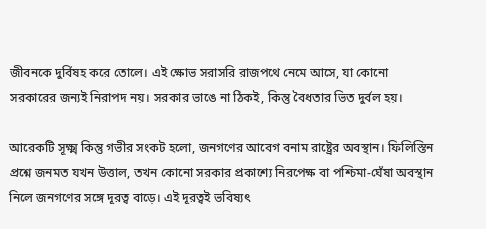জীবনকে দুর্বিষহ করে তোলে। এই ক্ষোভ সরাসরি রাজপথে নেমে আসে, যা কোনো সরকারের জন্যই নিরাপদ নয়। সরকার ভাঙে না ঠিকই, কিন্তু বৈধতার ভিত দুর্বল হয়।

আরেকটি সূক্ষ্ম কিন্তু গভীর সংকট হলো, জনগণের আবেগ বনাম রাষ্ট্রের অবস্থান। ফিলিস্তিন প্রশ্নে জনমত যখন উত্তাল, তখন কোনো সরকার প্রকাশ্যে নিরপেক্ষ বা পশ্চিমা-ঘেঁষা অবস্থান নিলে জনগণের সঙ্গে দূরত্ব বাড়ে। এই দূরত্বই ভবিষ্যৎ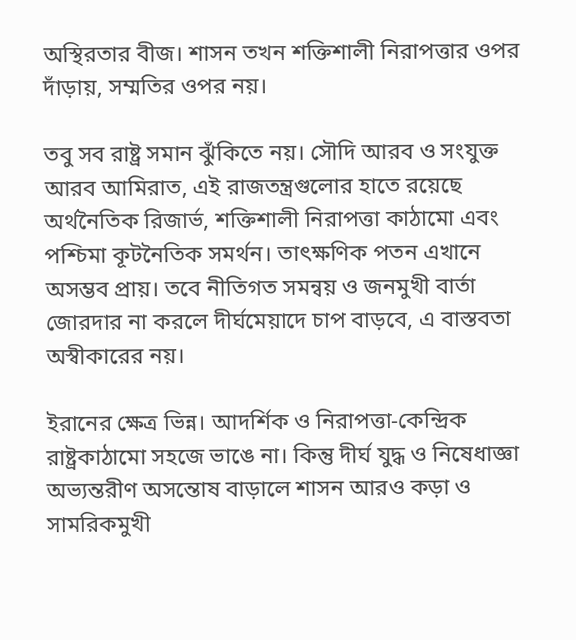অস্থিরতার বীজ। শাসন তখন শক্তিশালী নিরাপত্তার ওপর দাঁড়ায়, সম্মতির ওপর নয়।

তবু সব রাষ্ট্র সমান ঝুঁকিতে নয়। সৌদি আরব ও সংযুক্ত আরব আমিরাত, এই রাজতন্ত্রগুলোর হাতে রয়েছে অর্থনৈতিক রিজার্ভ, শক্তিশালী নিরাপত্তা কাঠামো এবং পশ্চিমা কূটনৈতিক সমর্থন। তাৎক্ষণিক পতন এখানে অসম্ভব প্রায়। তবে নীতিগত সমন্বয় ও জনমুখী বার্তা জোরদার না করলে দীর্ঘমেয়াদে চাপ বাড়বে, এ বাস্তবতা অস্বীকারের নয়।

ইরানের ক্ষেত্র ভিন্ন। আদর্শিক ও নিরাপত্তা-কেন্দ্রিক রাষ্ট্রকাঠামো সহজে ভাঙে না। কিন্তু দীর্ঘ যুদ্ধ ও নিষেধাজ্ঞা অভ্যন্তরীণ অসন্তোষ বাড়ালে শাসন আরও কড়া ও সামরিকমুখী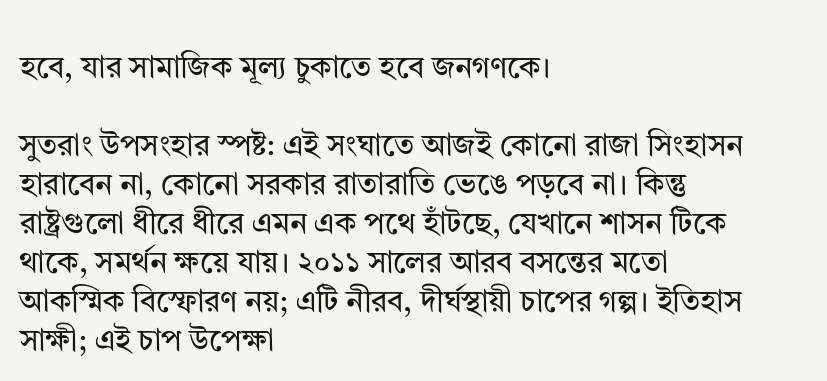হবে, যার সামাজিক মূল্য চুকাতে হবে জনগণকে।

সুতরাং উপসংহার স্পষ্ট: এই সংঘাতে আজই কোনো রাজা সিংহাসন হারাবেন না, কোনো সরকার রাতারাতি ভেঙে পড়বে না। কিন্তু রাষ্ট্রগুলো ধীরে ধীরে এমন এক পথে হাঁটছে, যেখানে শাসন টিকে থাকে, সমর্থন ক্ষয়ে যায়। ২০১১ সালের আরব বসন্তের মতো আকস্মিক বিস্ফোরণ নয়; এটি নীরব, দীর্ঘস্থায়ী চাপের গল্প। ইতিহাস সাক্ষী; এই চাপ উপেক্ষা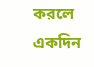করলে একদিন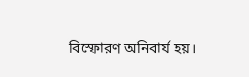বিস্ফোরণ অনিবার্য হয়।